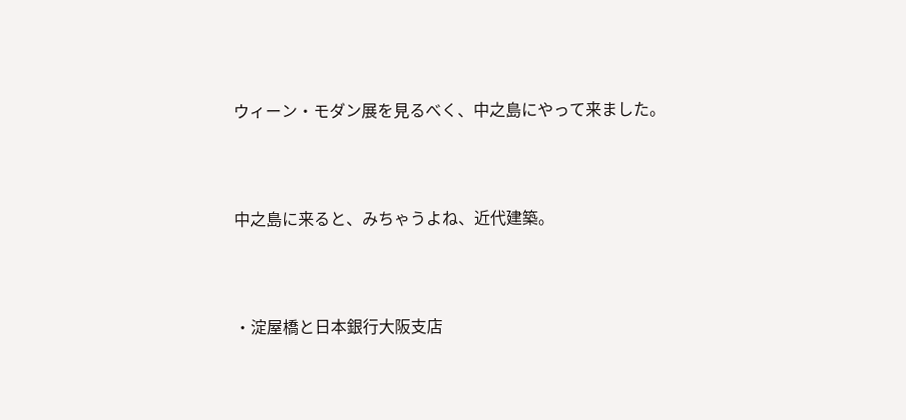ウィーン・モダン展を見るべく、中之島にやって来ました。



中之島に来ると、みちゃうよね、近代建築。



・淀屋橋と日本銀行大阪支店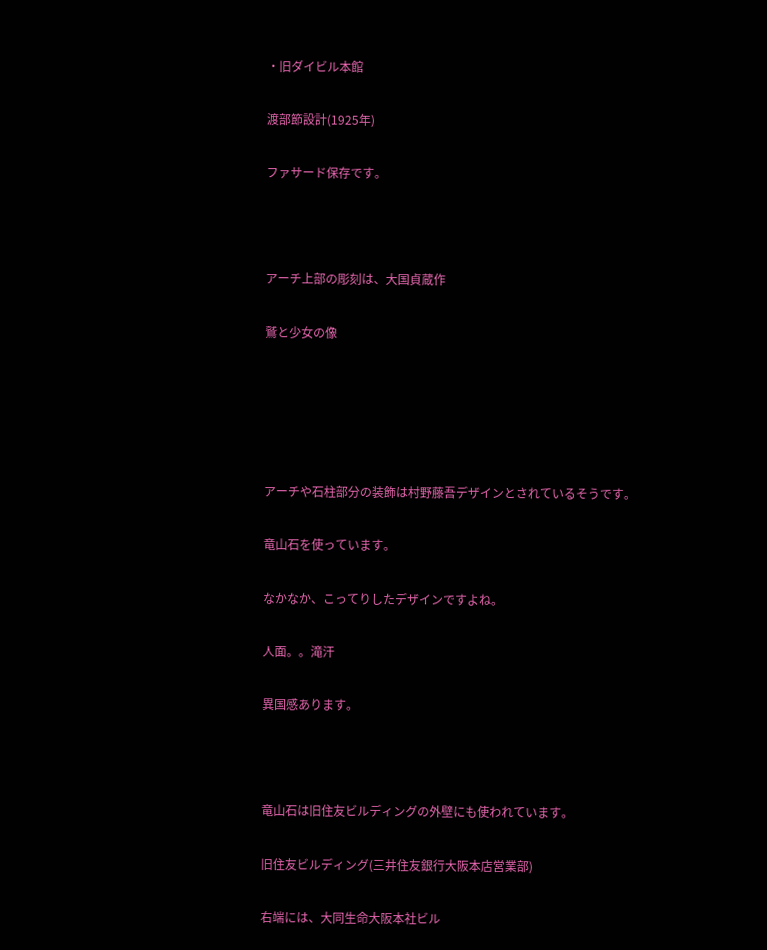・旧ダイビル本館

渡部節設計(1925年)

ファサード保存です。



アーチ上部の彫刻は、大国貞蔵作

鷲と少女の像





アーチや石柱部分の装飾は村野藤吾デザインとされているそうです。

竜山石を使っています。

なかなか、こってりしたデザインですよね。

人面。。滝汗

異国感あります。



竜山石は旧住友ビルディングの外壁にも使われています。

旧住友ビルディング(三井住友銀行大阪本店営業部)

右端には、大同生命大阪本社ビル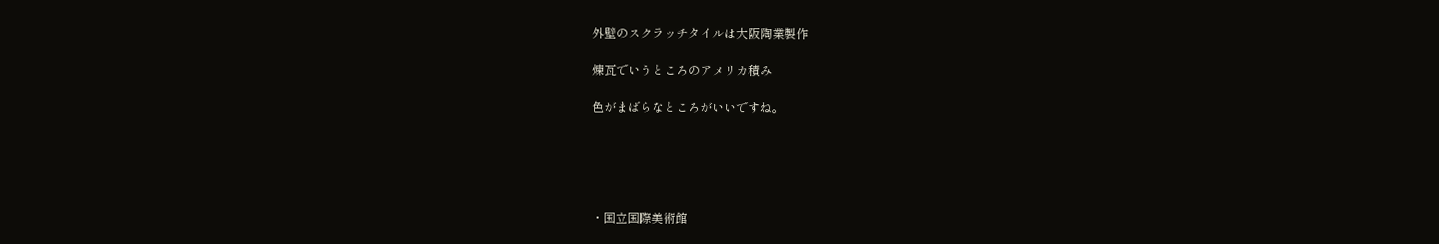外壁のスクラッチタイルは大阪陶業製作

煉瓦でいうところのアメリカ積み

色がまばらなところがいいですね。





・国立国際美術館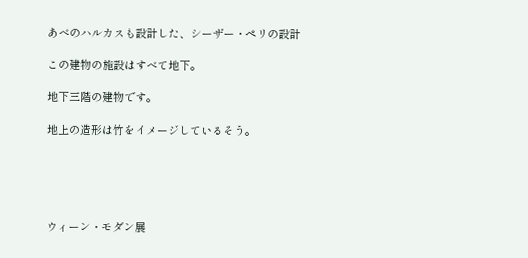あべのハルカスも設計した、シーザー・ペリの設計

この建物の施設はすべて地下。

地下三階の建物です。

地上の造形は竹をイメージしているそう。





ウィーン・モダン展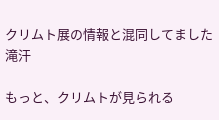クリムト展の情報と混同してました滝汗

もっと、クリムトが見られる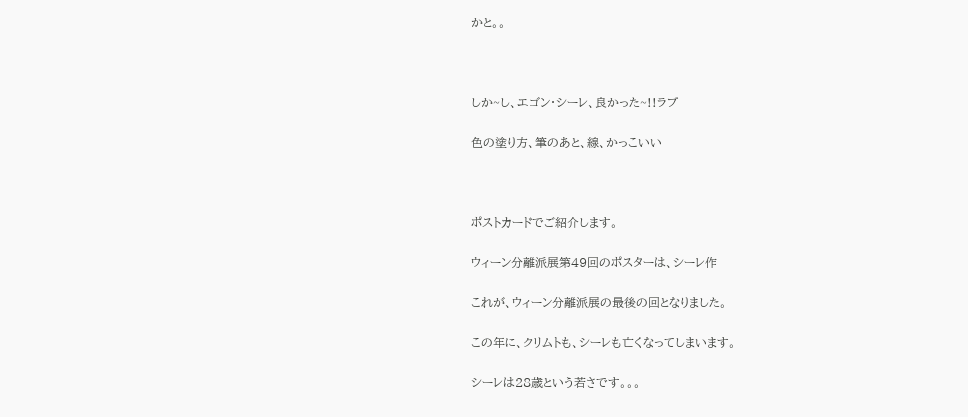かと。。



しか~し、エゴン・シーレ、良かった~!!ラブ

色の塗り方、筆のあと、線、かっこいい



ポストカードでご紹介します。

ウィーン分離派展第49回のポスターは、シーレ作

これが、ウィーン分離派展の最後の回となりました。

この年に、クリムトも、シーレも亡くなってしまいます。

シーレは28歳という若さです。。。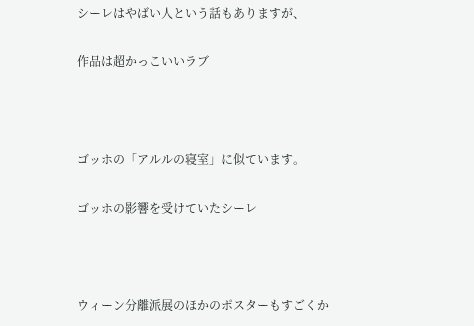シーレはやばい人という話もありますが、

作品は超かっこいいラブ



ゴッホの「アルルの寝室」に似ています。

ゴッホの影響を受けていたシーレ



ウィーン分離派展のほかのポスターもすごくか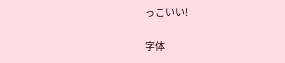っこいい!

字体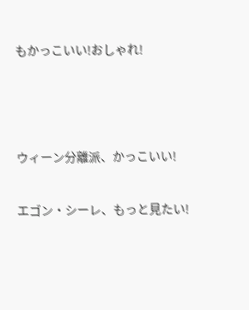もかっこいい!おしゃれ!



ウィーン分離派、かっこいい!

エゴン・シーレ、もっと見たい!